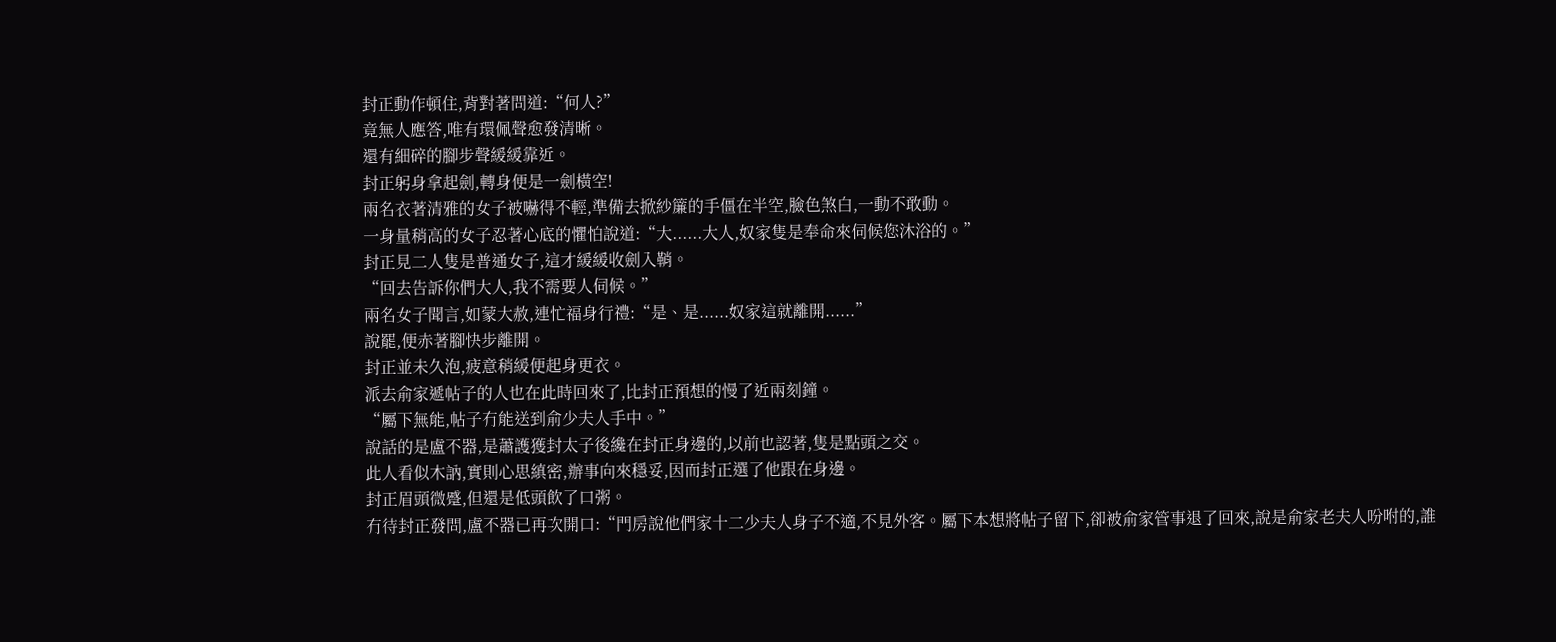封正動作頓住,背對著問道:“何人?”
竟無人應答,唯有環佩聲愈發清晰。
還有細碎的腳步聲緩緩靠近。
封正躬身拿起劍,轉身便是一劍橫空!
兩名衣著清雅的女子被嚇得不輕,準備去掀紗簾的手僵在半空,臉色煞白,一動不敢動。
一身量稍高的女子忍著心底的懼怕說道:“大......大人,奴家隻是奉命來伺候您沐浴的。”
封正見二人隻是普通女子,這才緩緩收劍入鞘。
“回去告訴你們大人,我不需要人伺候。”
兩名女子聞言,如蒙大赦,連忙福身行禮:“是、是......奴家這就離開......”
說罷,便赤著腳快步離開。
封正並未久泡,疲意稍緩便起身更衣。
派去俞家遞帖子的人也在此時回來了,比封正預想的慢了近兩刻鐘。
“屬下無能,帖子冇能送到俞少夫人手中。”
說話的是盧不器,是蕭護獲封太子後纔在封正身邊的,以前也認著,隻是點頭之交。
此人看似木訥,實則心思縝密,辦事向來穩妥,因而封正選了他跟在身邊。
封正眉頭微蹙,但還是低頭飲了口粥。
冇待封正發問,盧不器已再次開口:“門房說他們家十二少夫人身子不適,不見外客。屬下本想將帖子留下,卻被俞家管事退了回來,說是俞家老夫人吩咐的,誰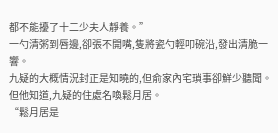都不能擾了十二少夫人靜養。”
一勺清粥到唇邊,卻張不開嘴,隻將瓷勺輕叩碗沿,發出清脆一響。
九疑的大概情況封正是知曉的,但俞家內宅瑣事卻鮮少聽聞。
但他知道,九疑的住處名喚鬆月居。
“鬆月居是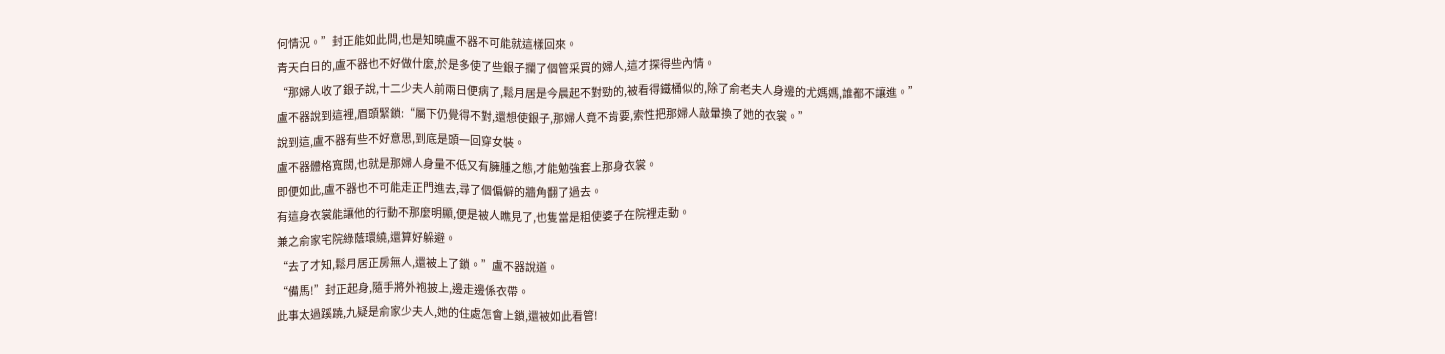何情況。”封正能如此問,也是知曉盧不器不可能就這樣回來。
青天白日的,盧不器也不好做什麼,於是多使了些銀子攔了個管采買的婦人,這才探得些內情。
“那婦人收了銀子說,十二少夫人前兩日便病了,鬆月居是今晨起不對勁的,被看得鐵桶似的,除了俞老夫人身邊的尤媽媽,誰都不讓進。”
盧不器說到這裡,眉頭緊鎖:“屬下仍覺得不對,還想使銀子,那婦人竟不肯要,索性把那婦人敲暈換了她的衣裳。”
說到這,盧不器有些不好意思,到底是頭一回穿女裝。
盧不器體格寬闊,也就是那婦人身量不低又有臃腫之態,才能勉強套上那身衣裳。
即便如此,盧不器也不可能走正門進去,尋了個偏僻的牆角翻了過去。
有這身衣裳能讓他的行動不那麼明顯,便是被人瞧見了,也隻當是粗使婆子在院裡走動。
兼之俞家宅院綠蔭環繞,還算好躲避。
“去了才知,鬆月居正房無人,還被上了鎖。”盧不器說道。
“備馬!”封正起身,隨手將外袍披上,邊走邊係衣帶。
此事太過蹊蹺,九疑是俞家少夫人,她的住處怎會上鎖,還被如此看管!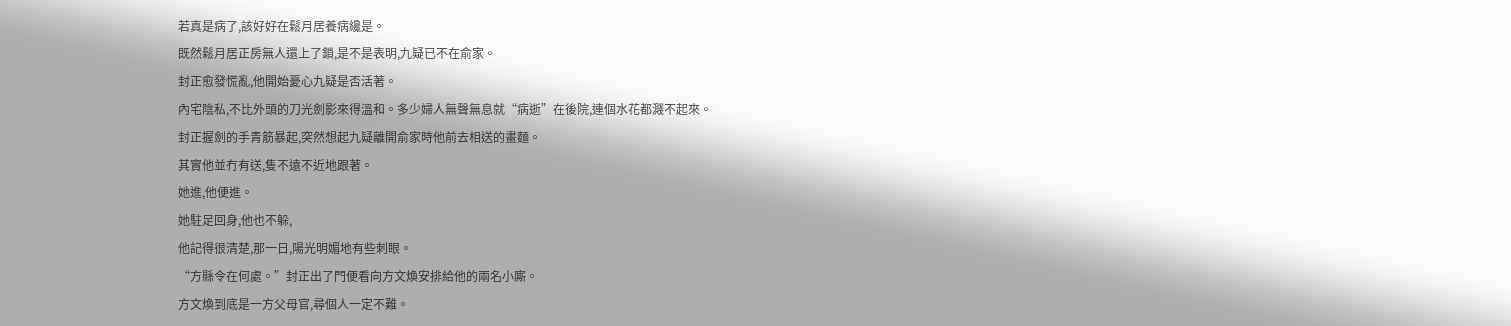若真是病了,該好好在鬆月居養病纔是。
既然鬆月居正房無人還上了鎖,是不是表明,九疑已不在俞家。
封正愈發慌亂,他開始憂心九疑是否活著。
內宅陰私,不比外頭的刀光劍影來得溫和。多少婦人無聲無息就“病逝”在後院,連個水花都濺不起來。
封正握劍的手青筋暴起,突然想起九疑離開俞家時他前去相送的畫麵。
其實他並冇有送,隻不遠不近地跟著。
她進,他便進。
她駐足回身,他也不躲,
他記得很清楚,那一日,陽光明媚地有些刺眼。
“方縣令在何處。”封正出了門便看向方文煥安排給他的兩名小廝。
方文煥到底是一方父母官,尋個人一定不難。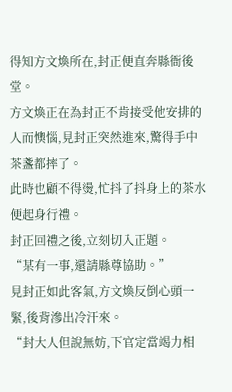得知方文煥所在,封正便直奔縣衙後堂。
方文煥正在為封正不肯接受他安排的人而懊惱,見封正突然進來,驚得手中茶盞都摔了。
此時也顧不得燙,忙抖了抖身上的茶水便起身行禮。
封正回禮之後,立刻切入正題。
“某有一事,還請縣尊協助。”
見封正如此客氣,方文煥反倒心頭一緊,後背滲出冷汗來。
“封大人但說無妨,下官定當竭力相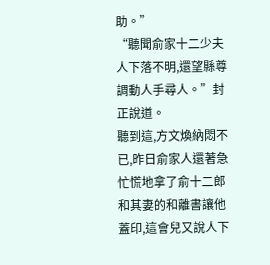助。”
“聽聞俞家十二少夫人下落不明,還望縣尊調動人手尋人。”封正說道。
聽到這,方文煥納悶不已,昨日俞家人還著急忙慌地拿了俞十二郎和其妻的和離書讓他蓋印,這會兒又說人下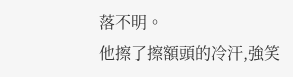落不明。
他擦了擦額頭的冷汗,強笑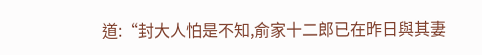道:“封大人怕是不知,俞家十二郎已在昨日與其妻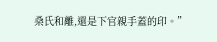桑氏和離,還是下官親手蓋的印。”